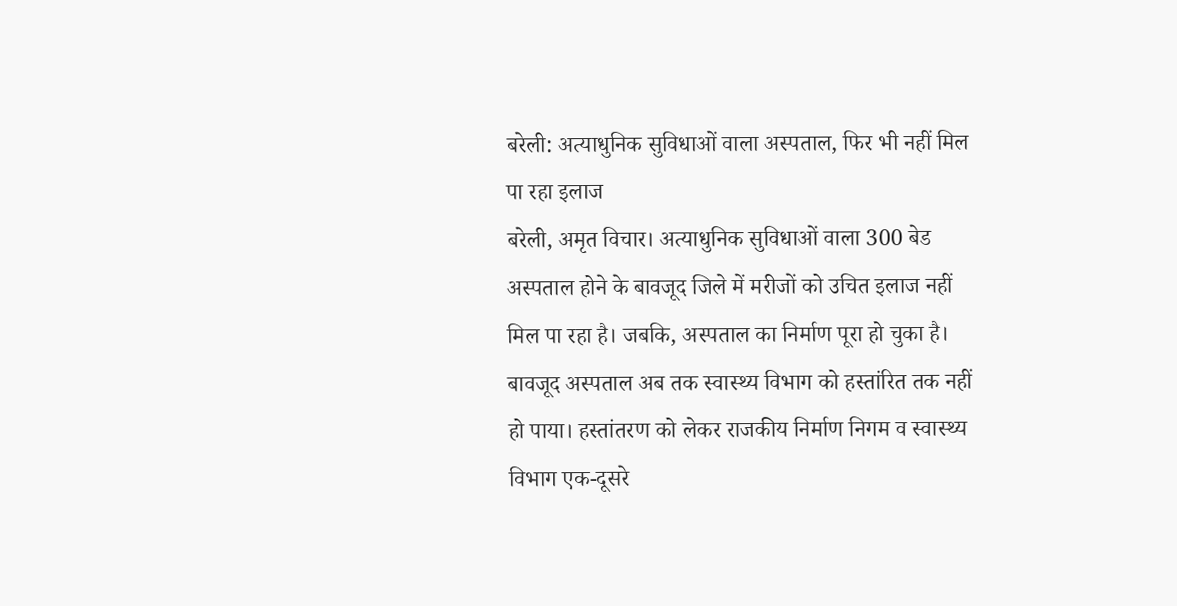बरेली: अत्याधुनिक सुविधाओं वाला अस्पताल, फिर भी नहीं मिल पा रहा इलाज
बरेली, अमृत विचार। अत्याधुनिक सुविधाओं वाला 300 बेड अस्पताल होने के बावजूद जिले में मरीजों को उचित इलाज नहीं मिल पा रहा है। जबकि, अस्पताल का निर्माण पूरा हो चुका है। बावजूद अस्पताल अब तक स्वास्थ्य विभाग को हस्तांरित तक नहीं हो पाया। हस्तांतरण को लेकर राजकीय निर्माण निगम व स्वास्थ्य विभाग एक-दूसरे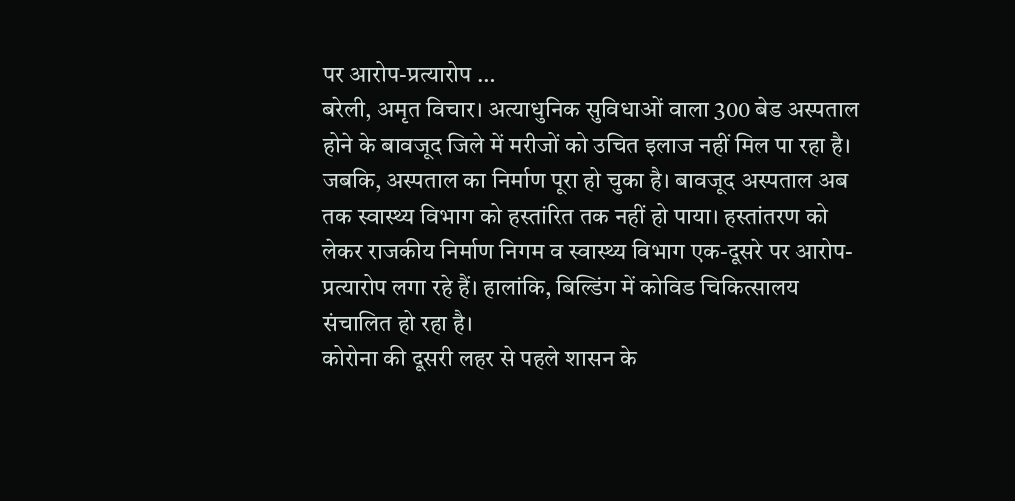पर आरोप-प्रत्यारोप …
बरेली, अमृत विचार। अत्याधुनिक सुविधाओं वाला 300 बेड अस्पताल होने के बावजूद जिले में मरीजों को उचित इलाज नहीं मिल पा रहा है। जबकि, अस्पताल का निर्माण पूरा हो चुका है। बावजूद अस्पताल अब तक स्वास्थ्य विभाग को हस्तांरित तक नहीं हो पाया। हस्तांतरण को लेकर राजकीय निर्माण निगम व स्वास्थ्य विभाग एक-दूसरे पर आरोप-प्रत्यारोप लगा रहे हैं। हालांकि, बिल्डिंग में कोविड चिकित्सालय संचालित हो रहा है।
कोरोना की दूसरी लहर से पहले शासन के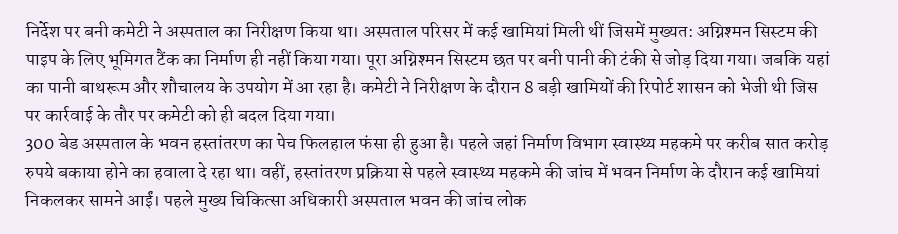निर्देश पर बनी कमेटी ने अस्पताल का निरीक्षण किया था। अस्पताल परिसर में कई खामियां मिली थीं जिसमें मुख्यत: अग्निश्मन सिस्टम की पाइप के लिए भूमिगत टैंक का निर्माण ही नहीं किया गया। पूरा अग्निश्मन सिस्टम छत पर बनी पानी की टंकी से जोड़ दिया गया। जबकि यहां का पानी बाथरूम और शौचालय के उपयोग में आ रहा है। कमेटी ने निरीक्षण के दौरान 8 बड़ी खामियों की रिपोर्ट शासन को भेजी थी जिस पर कार्रवाई के तौर पर कमेटी को ही बदल दिया गया।
300 बेड अस्पताल के भवन हस्तांतरण का पेच फिलहाल फंसा ही हुआ है। पहले जहां निर्माण विभाग स्वास्थ्य महकमे पर करीब सात करोड़ रुपये बकाया होने का हवाला दे रहा था। वहीं, हस्तांतरण प्रक्रिया से पहले स्वास्थ्य महकमे की जांच में भवन निर्माण के दौरान कई खामियां निकलकर सामने आईं। पहले मुख्य चिकित्सा अधिकारी अस्पताल भवन की जांच लोक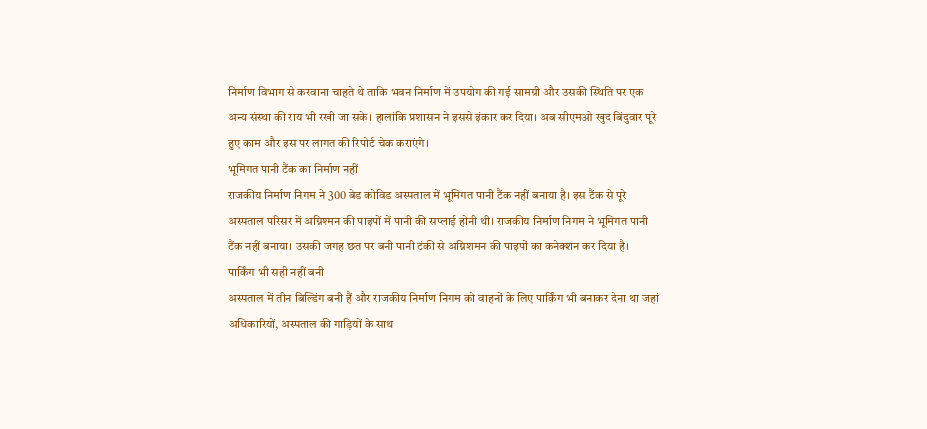निर्माण विभाग से करवाना चाहते थे ताकि भवन निर्माण में उपयोग की गई सामग्री और उसकी स्थिति पर एक अन्य संस्था की राय भी रखी जा सके। हालांकि प्रशासन ने इससे इंकार कर दिया। अब सीएमओ खुद बिंदुवार पूरे हुए काम और इस पर लागत की रिपोर्ट चेक कराएंगे।
भूमिगत पानी टैंक का निर्माण नहीं
राजकीय निर्माण निगम ने 300 बेड कोविड अस्पताल में भूमिगत पानी टैंक नहीं बनाया है। इस टैंक से पूरे अस्पताल परिसर में अग्निश्मन की पाइपों में पानी की सप्लाई होनी थी। राजकीय निर्माण निगम ने भूमिगत पानी टैंक नहीं बनाया। उसकी जगह छत पर बनी पानी टंकी से अग्निशमन की पाइपों का कनेक्शन कर दिया है।
पार्किंग भी सही नहीं बनी
अस्पताल में तीन बिल्डिंग बनी हैं और राजकीय निर्माण निगम को वाहनों के लिए पार्किंग भी बनाकर देना था जहां अधिकारियों, अस्पताल की गाड़ियों के साथ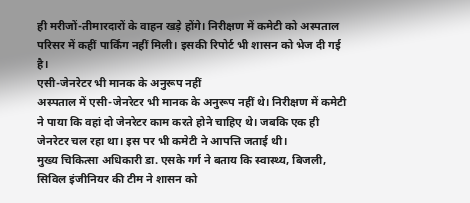ही मरीजों-तीमारदारों के वाहन खड़े होंगे। निरीक्षण में कमेटी को अस्पताल परिसर में कहीं पार्किंग नहीं मिली। इसकी रिपोर्ट भी शासन को भेज दी गई है।
एसी-जेनरेटर भी मानक के अनुरूप नहीं
अस्पताल में एसी-जेनरेटर भी मानक के अनुरूप नहीं थे। निरीक्षण में कमेटी ने पाया कि वहां दो जेनरेटर काम करते होने चाहिए थे। जबकि एक ही जेनरेटर चल रहा था। इस पर भी कमेटी ने आपत्ति जताई थी।
मुख्य चिकित्सा अधिकारी डा. एसके गर्ग ने बताय कि स्वास्थ्य, बिजली, सिविल इंजीनियर की टीम ने शासन को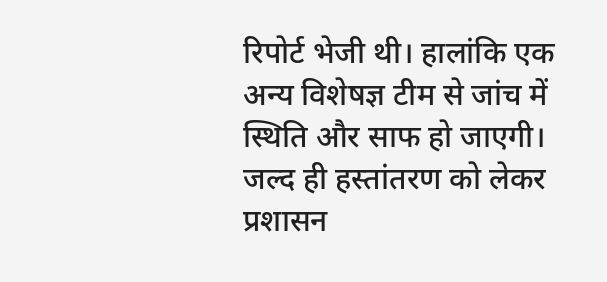रिपोर्ट भेजी थी। हालांकि एक अन्य विशेषज्ञ टीम से जांच में स्थिति और साफ हो जाएगी। जल्द ही हस्तांतरण को लेकर प्रशासन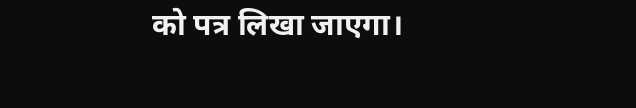को पत्र लिखा जाएगा।